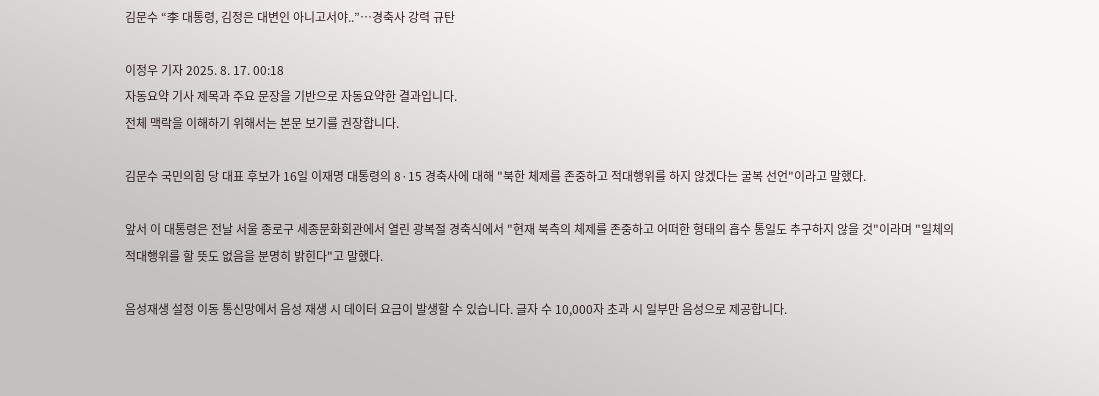김문수 “李 대통령, 김정은 대변인 아니고서야..”…경축사 강력 규탄

이정우 기자 2025. 8. 17. 00:18
자동요약 기사 제목과 주요 문장을 기반으로 자동요약한 결과입니다.
전체 맥락을 이해하기 위해서는 본문 보기를 권장합니다.

김문수 국민의힘 당 대표 후보가 16일 이재명 대통령의 8·15 경축사에 대해 "북한 체제를 존중하고 적대행위를 하지 않겠다는 굴복 선언"이라고 말했다.

앞서 이 대통령은 전날 서울 종로구 세종문화회관에서 열린 광복절 경축식에서 "현재 북측의 체제를 존중하고 어떠한 형태의 흡수 통일도 추구하지 않을 것"이라며 "일체의 적대행위를 할 뜻도 없음을 분명히 밝힌다"고 말했다.

음성재생 설정 이동 통신망에서 음성 재생 시 데이터 요금이 발생할 수 있습니다. 글자 수 10,000자 초과 시 일부만 음성으로 제공합니다.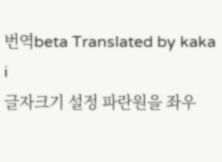번역beta Translated by kaka i
글자크기 설정 파란원을 좌우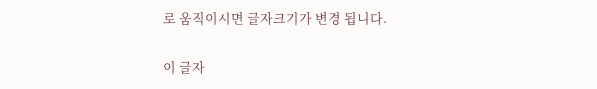로 움직이시면 글자크기가 변경 됩니다.

이 글자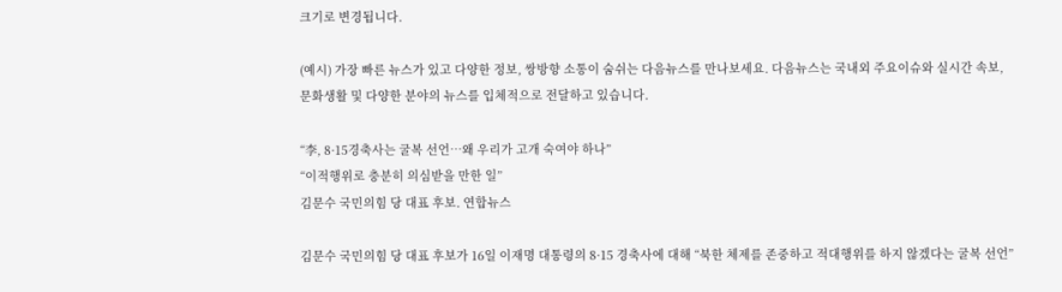크기로 변경됩니다.

(예시) 가장 빠른 뉴스가 있고 다양한 정보, 쌍방향 소통이 숨쉬는 다음뉴스를 만나보세요. 다음뉴스는 국내외 주요이슈와 실시간 속보, 문화생활 및 다양한 분야의 뉴스를 입체적으로 전달하고 있습니다.

“李, 8·15경축사는 굴복 선언…왜 우리가 고개 숙여야 하나”
“이적행위로 충분히 의심받을 만한 일”
김문수 국민의힘 당 대표 후보. 연합뉴스

김문수 국민의힘 당 대표 후보가 16일 이재명 대통령의 8·15 경축사에 대해 “북한 체제를 존중하고 적대행위를 하지 않겠다는 굴복 선언”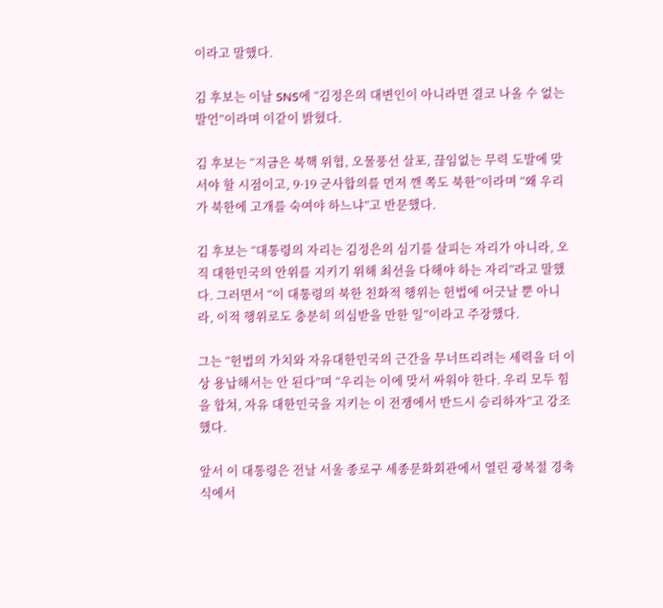이라고 말했다.

김 후보는 이날 SNS에 “김정은의 대변인이 아니라면 결코 나올 수 없는 발언”이라며 이같이 밝혔다.

김 후보는 “지금은 북핵 위협, 오물풍선 살포, 끊임없는 무력 도발에 맞서야 할 시점이고, 9·19 군사합의를 먼저 깬 쪽도 북한”이라며 “왜 우리가 북한에 고개를 숙여야 하느냐”고 반문했다.

김 후보는 “대통령의 자리는 김정은의 심기를 살피는 자리가 아니라, 오직 대한민국의 안위를 지키기 위해 최선을 다해야 하는 자리”라고 말했다. 그러면서 “이 대통령의 북한 친화적 행위는 헌법에 어긋날 뿐 아니라, 이적 행위로도 충분히 의심받을 만한 일”이라고 주장했다.

그는 “헌법의 가치와 자유대한민국의 근간을 무너뜨리려는 세력을 더 이상 용납해서는 안 된다”며 “우리는 이에 맞서 싸워야 한다. 우리 모두 힘을 합쳐, 자유 대한민국을 지키는 이 전쟁에서 반드시 승리하자”고 강조했다.

앞서 이 대통령은 전날 서울 종로구 세종문화회관에서 열린 광복절 경축식에서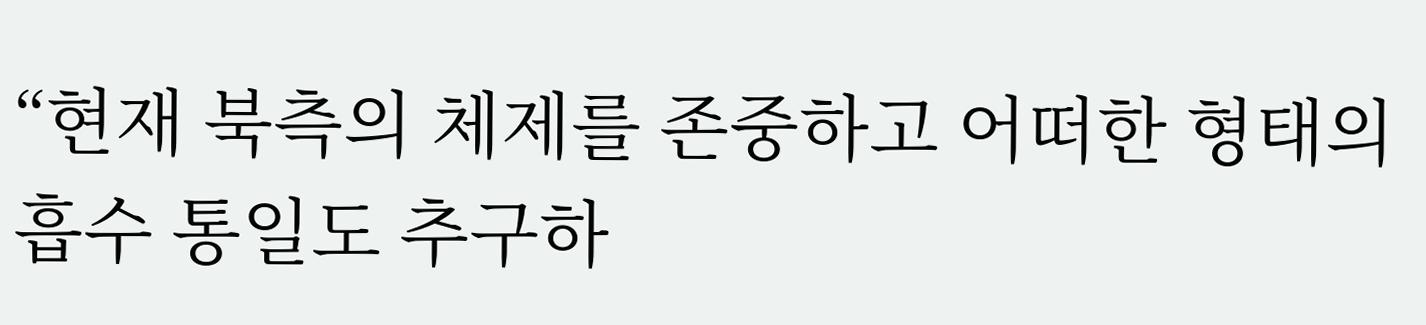“현재 북측의 체제를 존중하고 어떠한 형태의 흡수 통일도 추구하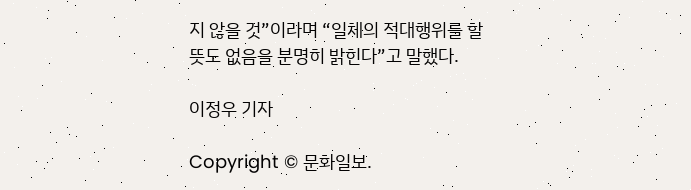지 않을 것”이라며 “일체의 적대행위를 할 뜻도 없음을 분명히 밝힌다”고 말했다.

이정우 기자

Copyright © 문화일보.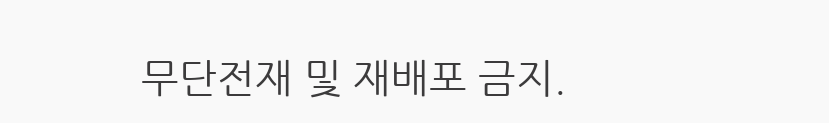무단전재 및 재배포 금지.